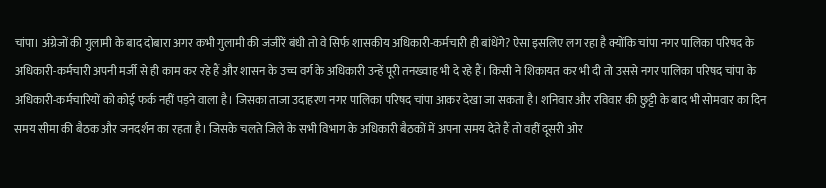चांपा। अंग्रेजों की गुलामी के बाद दोबारा अगर कभी गुलामी की जंजीरें बंधी तो वे सिर्फ शासकीय अधिकारी-कर्मचारी ही बांधेंगे? ऐसा इसलिए लग रहा है क्योंकि चांपा नगर पालिका परिषद के अधिकारी-कर्मचारी अपनी मर्जी से ही काम कर रहे हैं और शासन के उच्च वर्ग के अधिकारी उन्हें पूरी तनख्वाह भी दे रहे हैं। किसी ने शिकायत कर भी दी तो उससे नगर पालिका परिषद चांपा के अधिकारी-कर्मचारियों को कोई फर्क नहीं पड़ने वाला है। जिसका ताजा उदाहरण नगर पालिका परिषद चांपा आकर देखा जा सकता है। शनिवार और रविवार की छुट्टी के बाद भी सोमवार का दिन समय सीमा की बैठक और जनदर्शन का रहता है। जिसके चलते जिले के सभी विभाग के अधिकारी बैठकों में अपना समय देते हैं तो वहीं दूसरी ओर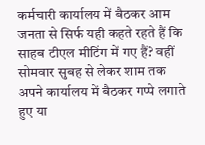कर्मचारी कार्यालय में बैठकर आम जनता से सिर्फ यही कहते रहते हैं कि साहब टीएल मीटिंग में गए हैं? वहीं सोमवार सुबह से लेकर शाम तक अपने कार्यालय में बैठकर गप्पे लगाते हुए या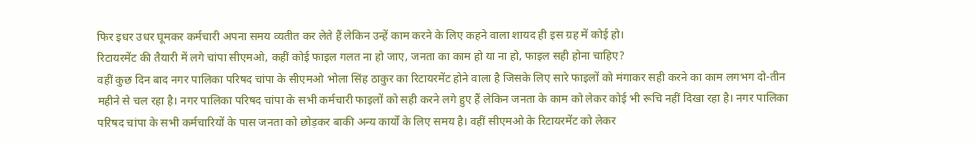फिर इधर उधर घूमकर कर्मचारी अपना समय व्यतीत कर लेते हैं लेकिन उन्हें काम करने के लिए कहने वाला शायद ही इस ग्रह में कोई हो।
रिटायरमेंट की तैयारी में लगे चांपा सीएमओ, कहीं कोई फाइल गलत ना हो जाए, जनता का काम हो या ना हो, फाइल सही होना चाहिए?
वहीं कुछ दिन बाद नगर पालिका परिषद चांपा के सीएमओ भोला सिंह ठाकुर का रिटायरमेंट होने वाला है जिसके लिए सारे फाइलों को मंगाकर सही करने का काम लगभग दो-तीन महीने से चल रहा है। नगर पालिका परिषद चांपा के सभी कर्मचारी फाइलों को सही करने लगे हुए हैं लेकिन जनता के काम को लेकर कोई भी रूचि नहीं दिखा रहा है। नगर पालिका परिषद चांपा के सभी कर्मचारियों के पास जनता को छोड़कर बाकी अन्य कार्यों के लिए समय है। वहीं सीएमओ के रिटायरमेंट को लेकर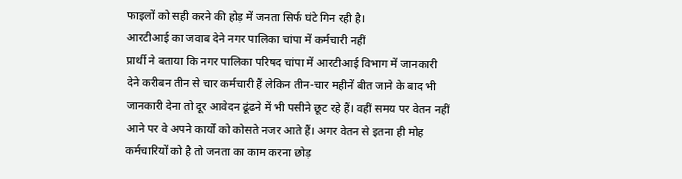फाइलों को सही करने की होड़ में जनता सिर्फ घंटे गिन रही है।
आरटीआई का जवाब देने नगर पालिका चांपा में कर्मचारी नहीं
प्रार्थी ने बताया कि नगर पालिका परिषद चांपा में आरटीआई विभाग में जानकारी देने करीबन तीन से चार कर्मचारी हैं लेकिन तीन-चार महीनें बीत जाने के बाद भी जानकारी देना तो दूर आवेदन ढूंढने में भी पसीने छूट रहे हैं। वहीं समय पर वेतन नहीं आने पर वे अपने कार्यों को कोसते नजर आते हैं। अगर वेतन से इतना ही मोह कर्मचारियों को है तो जनता का काम करना छोड़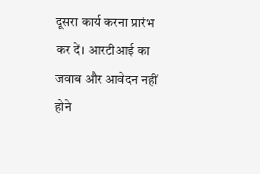दूसरा कार्य करना प्रारंभ कर दें। आरटीआई का जवाब और आवेदन नहीं होने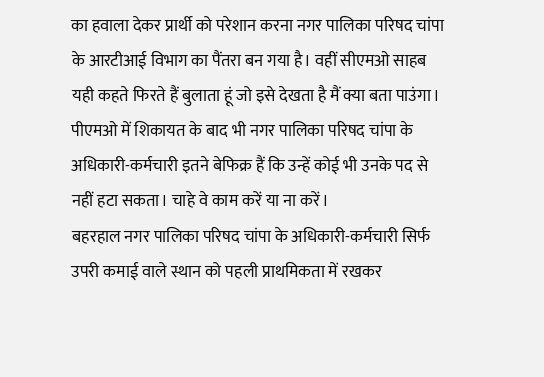का हवाला देकर प्रार्थी को परेशान करना नगर पालिका परिषद चांपा के आरटीआई विभाग का पैंतरा बन गया है। वहीं सीएमओ साहब यही कहते फिरते हैं बुलाता हूं जो इसे देखता है मैं क्या बता पाउंगा। पीएमओ में शिकायत के बाद भी नगर पालिका परिषद चांपा के अधिकारी-कर्मचारी इतने बेफिक्र हैं कि उन्हें कोई भी उनके पद से नहीं हटा सकता। चाहे वे काम करें या ना करें।
बहरहाल नगर पालिका परिषद चांपा के अधिकारी-कर्मचारी सिर्फ उपरी कमाई वाले स्थान को पहली प्राथमिकता में रखकर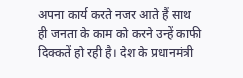अपना कार्य करते नजर आते हैं साथ ही जनता के काम को करने उन्हें काफी दिक्कतें हो रही है। देश के प्रधानमंत्री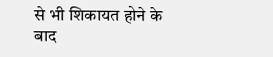से भी शिकायत होने के बाद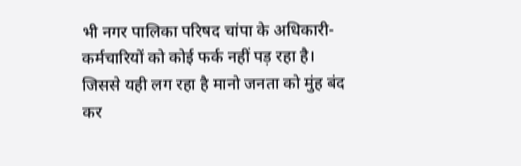भी नगर पालिका परिषद चांपा के अधिकारी-कर्मचारियों को कोई फर्क नहीं पड़ रहा है। जिससे यही लग रहा है मानो जनता को मुंह बंद कर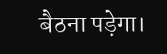बैठना पड़ेगा।